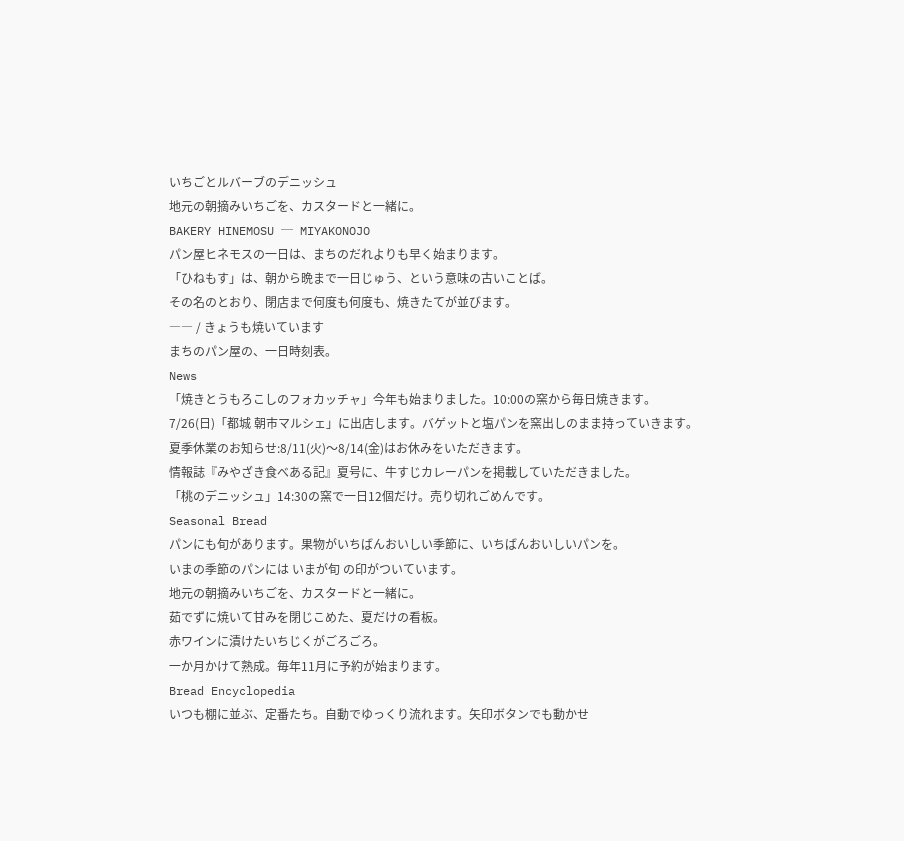いちごとルバーブのデニッシュ
地元の朝摘みいちごを、カスタードと一緒に。
BAKERY HINEMOSU ─ MIYAKONOJO
パン屋ヒネモスの一日は、まちのだれよりも早く始まります。
「ひねもす」は、朝から晩まで一日じゅう、という意味の古いことば。
その名のとおり、閉店まで何度も何度も、焼きたてが並びます。
―― / きょうも焼いています
まちのパン屋の、一日時刻表。
News
「焼きとうもろこしのフォカッチャ」今年も始まりました。10:00の窯から毎日焼きます。
7/26(日)「都城 朝市マルシェ」に出店します。バゲットと塩パンを窯出しのまま持っていきます。
夏季休業のお知らせ:8/11(火)〜8/14(金)はお休みをいただきます。
情報誌『みやざき食べある記』夏号に、牛すじカレーパンを掲載していただきました。
「桃のデニッシュ」14:30の窯で一日12個だけ。売り切れごめんです。
Seasonal Bread
パンにも旬があります。果物がいちばんおいしい季節に、いちばんおいしいパンを。
いまの季節のパンには いまが旬 の印がついています。
地元の朝摘みいちごを、カスタードと一緒に。
茹でずに焼いて甘みを閉じこめた、夏だけの看板。
赤ワインに漬けたいちじくがごろごろ。
一か月かけて熟成。毎年11月に予約が始まります。
Bread Encyclopedia
いつも棚に並ぶ、定番たち。自動でゆっくり流れます。矢印ボタンでも動かせ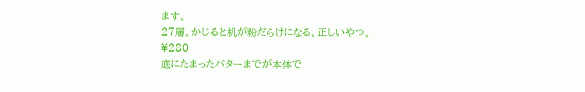ます。
27層。かじると机が粉だらけになる、正しいやつ。
¥280
底にたまったバターまでが本体で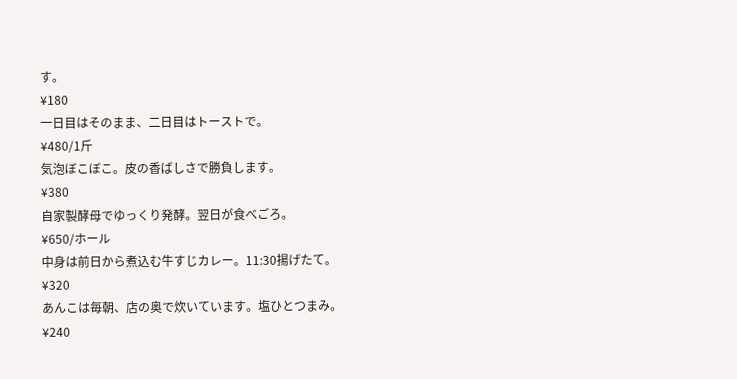す。
¥180
一日目はそのまま、二日目はトーストで。
¥480/1斤
気泡ぼこぼこ。皮の香ばしさで勝負します。
¥380
自家製酵母でゆっくり発酵。翌日が食べごろ。
¥650/ホール
中身は前日から煮込む牛すじカレー。11:30揚げたて。
¥320
あんこは毎朝、店の奥で炊いています。塩ひとつまみ。
¥240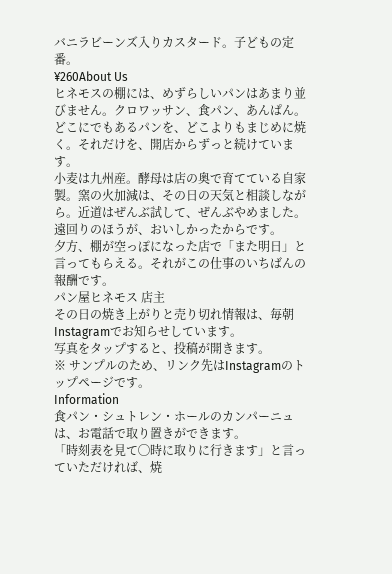バニラビーンズ入りカスタード。子どもの定番。
¥260About Us
ヒネモスの棚には、めずらしいパンはあまり並びません。クロワッサン、食パン、あんぱん。どこにでもあるパンを、どこよりもまじめに焼く。それだけを、開店からずっと続けています。
小麦は九州産。酵母は店の奥で育てている自家製。窯の火加減は、その日の天気と相談しながら。近道はぜんぶ試して、ぜんぶやめました。遠回りのほうが、おいしかったからです。
夕方、棚が空っぽになった店で「また明日」と言ってもらえる。それがこの仕事のいちばんの報酬です。
パン屋ヒネモス 店主
その日の焼き上がりと売り切れ情報は、毎朝Instagramでお知らせしています。
写真をタップすると、投稿が開きます。
※ サンプルのため、リンク先はInstagramのトップページです。
Information
食パン・シュトレン・ホールのカンパーニュは、お電話で取り置きができます。
「時刻表を見て◯時に取りに行きます」と言っていただければ、焼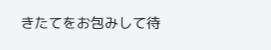きたてをお包みして待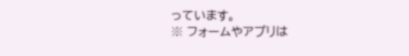っています。
※ フォームやアプリは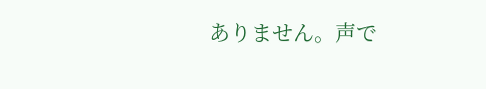ありません。声で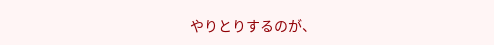やりとりするのが、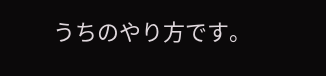うちのやり方です。